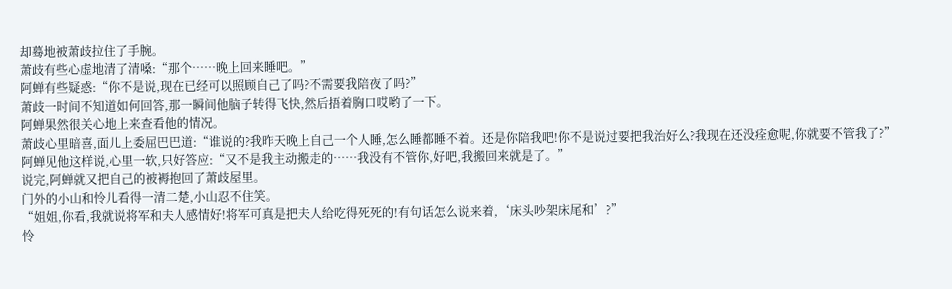却蓦地被萧歧拉住了手腕。
萧歧有些心虚地清了清嗓:“那个……晚上回来睡吧。”
阿蝉有些疑惑:“你不是说,现在已经可以照顾自己了吗?不需要我陪夜了吗?”
萧歧一时间不知道如何回答,那一瞬间他脑子转得飞快,然后捂着胸口哎哟了一下。
阿蝉果然很关心地上来查看他的情况。
萧歧心里暗喜,面儿上委屈巴巴道:“谁说的?我昨天晚上自己一个人睡,怎么睡都睡不着。还是你陪我吧!你不是说过要把我治好么?我现在还没痊愈呢,你就要不管我了?”
阿蝉见他这样说,心里一软,只好答应:“又不是我主动搬走的……我没有不管你,好吧,我搬回来就是了。”
说完,阿蝉就又把自己的被褥抱回了萧歧屋里。
门外的小山和怜儿看得一清二楚,小山忍不住笑。
“姐姐,你看,我就说将军和夫人感情好!将军可真是把夫人给吃得死死的!有句话怎么说来着,‘床头吵架床尾和’?”
怜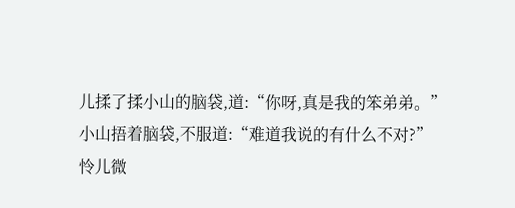儿揉了揉小山的脑袋,道:“你呀,真是我的笨弟弟。”
小山捂着脑袋,不服道:“难道我说的有什么不对?”
怜儿微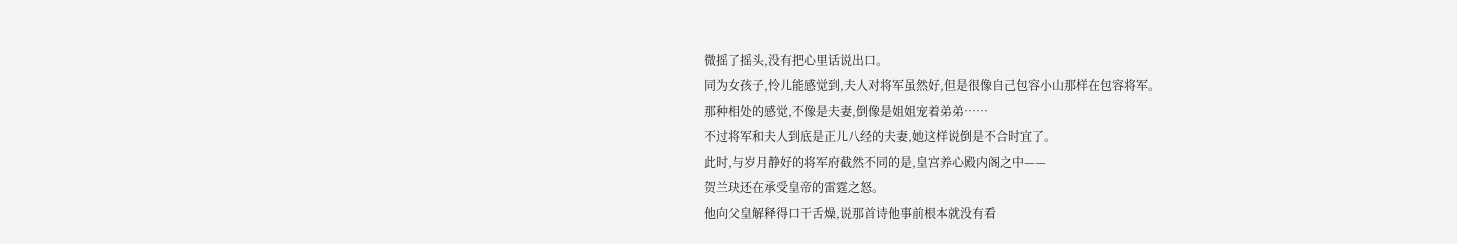微摇了摇头,没有把心里话说出口。
同为女孩子,怜儿能感觉到,夫人对将军虽然好,但是很像自己包容小山那样在包容将军。
那种相处的感觉,不像是夫妻,倒像是姐姐宠着弟弟……
不过将军和夫人到底是正儿八经的夫妻,她这样说倒是不合时宜了。
此时,与岁月静好的将军府截然不同的是,皇宫养心殿内阁之中——
贺兰玦还在承受皇帝的雷霆之怒。
他向父皇解释得口干舌燥,说那首诗他事前根本就没有看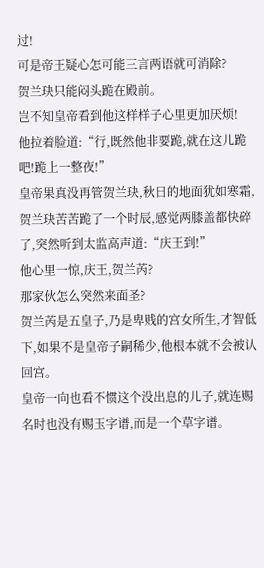过!
可是帝王疑心怎可能三言两语就可消除?
贺兰玦只能闷头跪在殿前。
岂不知皇帝看到他这样样子心里更加厌烦!
他拉着脸道:“行,既然他非要跪,就在这儿跪吧!跪上一整夜!”
皇帝果真没再管贺兰玦,秋日的地面犹如寒霜,贺兰玦苦苦跪了一个时辰,感觉两膝盖都快碎了,突然听到太监高声道:“庆王到!”
他心里一惊,庆王,贺兰芮?
那家伙怎么突然来面圣?
贺兰芮是五皇子,乃是卑贱的宫女所生,才智低下,如果不是皇帝子嗣稀少,他根本就不会被认回宫。
皇帝一向也看不惯这个没出息的儿子,就连赐名时也没有赐玉字谱,而是一个草字谱。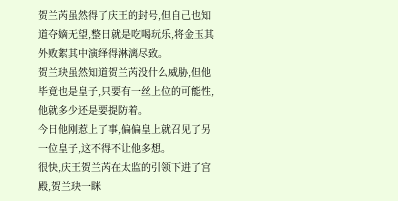贺兰芮虽然得了庆王的封号,但自己也知道夺嫡无望,整日就是吃喝玩乐,将金玉其外败絮其中演绎得淋漓尽致。
贺兰玦虽然知道贺兰芮没什么威胁,但他毕竟也是皇子,只要有一丝上位的可能性,他就多少还是要提防着。
今日他刚惹上了事,偏偏皇上就召见了另一位皇子,这不得不让他多想。
很快,庆王贺兰芮在太监的引领下进了宫殿,贺兰玦一眯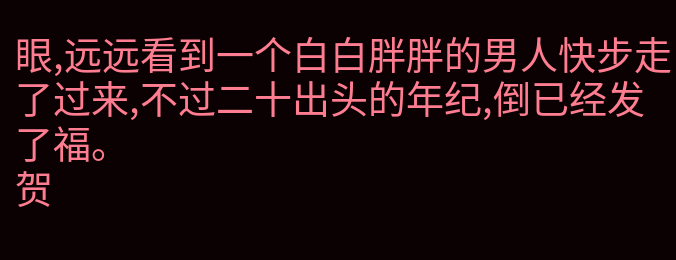眼,远远看到一个白白胖胖的男人快步走了过来,不过二十出头的年纪,倒已经发了福。
贺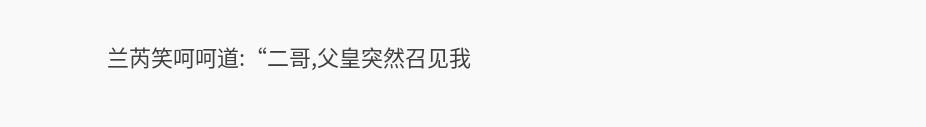兰芮笑呵呵道:“二哥,父皇突然召见我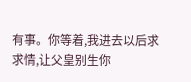有事。你等着,我进去以后求求情,让父皇别生你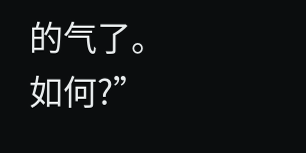的气了。如何?”